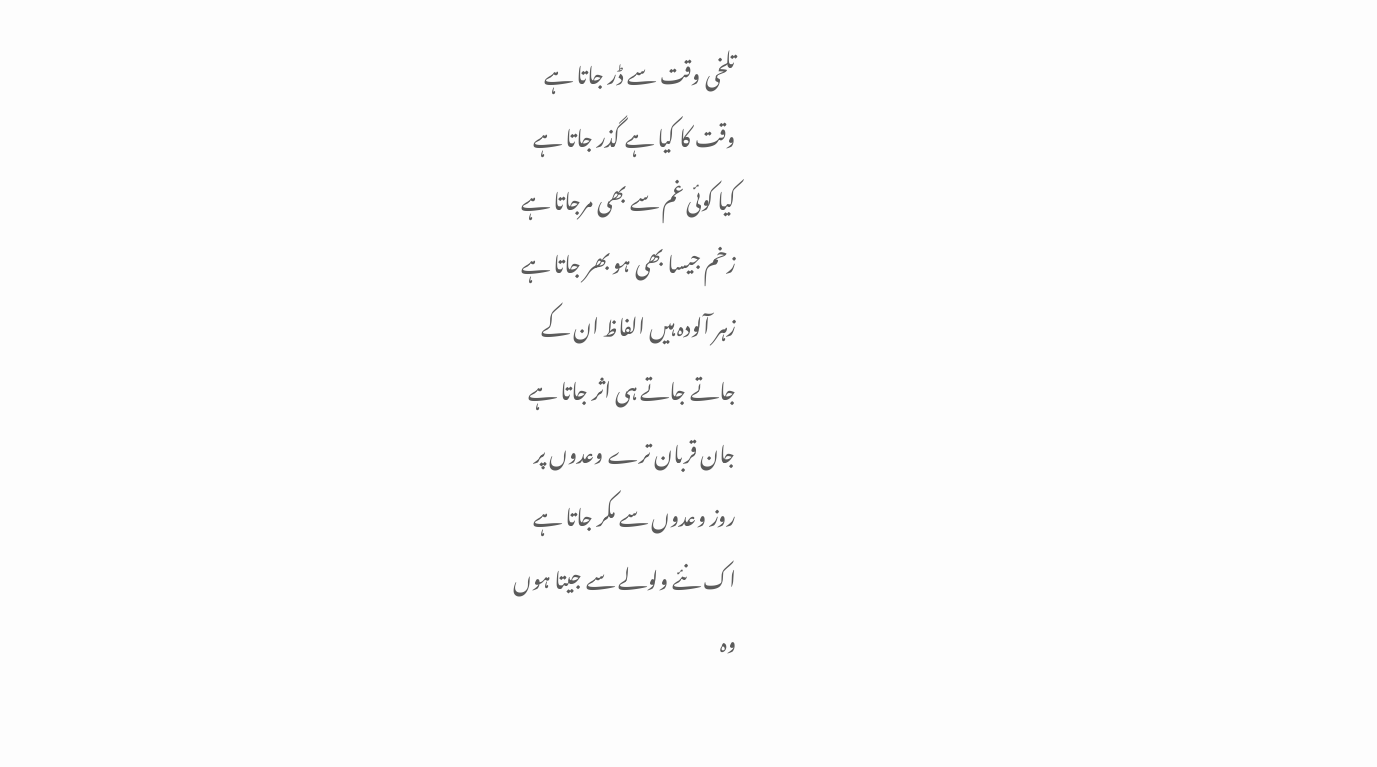تلخی وقت سے ڈر جاتا ہے
وقت کا کیا ہے گذر جاتا ہے
کیا کوئی غم سے بھی مرجاتا ہے
زخم جیسا بھی ہو بھر جاتا ہے
زہر آلودہ ہیں الفاظ ان کے
جاتے جاتے ہی اثر جاتا ہے
جان قربان ترے وعدوں پر
روز وعدوں سے مکر جاتا ہے
اک نئے ولولے سے جیتا ہوں
وہ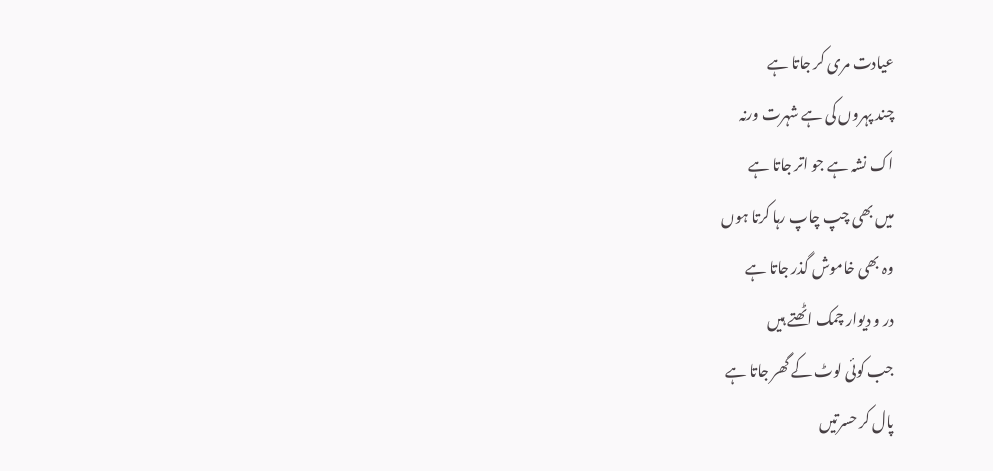عیادت مری کر جاتا ہے
چند پہروں کی ہے شہرت ورنہ
اک نشہ ہے جو اتر جاتا ہے
میں بھی چپ چاپ رہا کرتا ہوں
وہ بھی خاموش گذر جاتا ہے
در و دیوار چمک اٹھتے ہیں
جب کوئی لوٹ کے گھر جاتا ہے
پال کر حسرتیں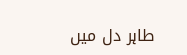طاہر دل میں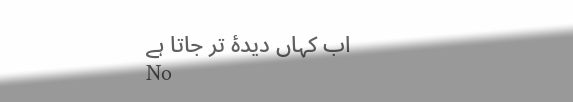اب کہاں دیدۂ تر جاتا ہے
No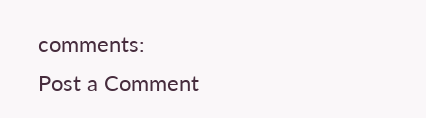comments:
Post a Comment